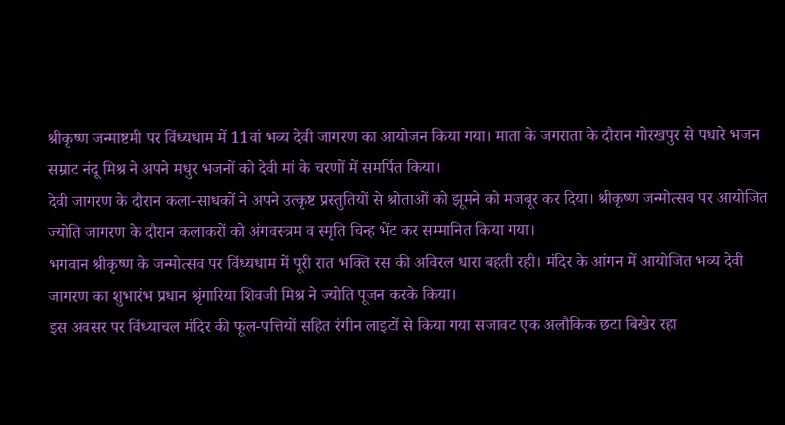श्रीकृष्ण जन्माष्टमी पर विंध्यधाम में 11वां भव्य देवी जागरण का आयोजन किया गया। माता के जगराता के दौरान गोरखपुर से पधारे भजन सम्राट नंदू मिश्र ने अपने मधुर भजनों को देवी मां के चरणों में समर्पित किया।
देवी जागरण के दौरान कला-साधकों ने अपने उत्कृष्ट प्रस्तुतियों से श्रोताओं को झूमने को मजबूर कर दिया। श्रीकृष्ण जन्मोत्सव पर आयोजित ज्योति जागरण के दौरान कलाकरों को अंगवस्त्रम व स्मृति चिन्ह भेंट कर सम्मानित किया गया।
भगवान श्रीकृष्ण के जन्मोत्सव पर विंध्यधाम में पूरी रात भक्ति रस की अविरल धारा बहती रही। मंदिर के आंगन में आयोजित भव्य देवी जागरण का शुभारंभ प्रधान श्रृंगारिया शिवजी मिश्र ने ज्योति पूजन करके किया।
इस अवसर पर विंध्याचल मंदिर की फूल-पत्तियों सहित रंगीन लाइटों से किया गया सजावट एक अलौकिक छटा बिखेर रहा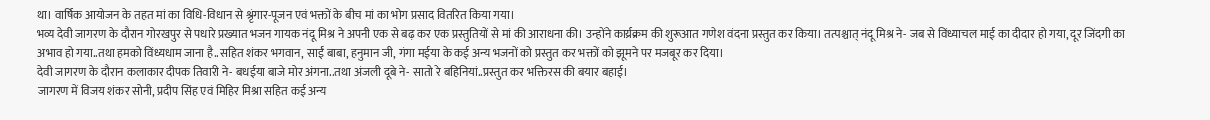था। वार्षिक आयोजन के तहत मां का विधि-विधान से श्रृंगार-पूजन एवं भक्तों के बीच मां का भोग प्रसाद वितरित किया गया।
भव्य देवी जागरण के दौरान गोरखपुर से पधारे प्रख्यात भजन गायक नंदू मिश्र ने अपनी एक से बढ़ कर एक प्रस्तुतियों से मां की आराधना की। उन्होंने कार्य्रक्रम की शुरूआत गणेश वंदना प्रस्तुत कर किया। तत्पश्चात् नंदू मिश्र ने- जब से विंध्याचल माई का दीदार हो गया, दूर जिंदगी का अभाव हो गया..तथा हमको विंध्यधाम जाना है..सहित शंकर भगवान, साईं बाबा, हनुमान जी, गंगा मईया के कई अन्य भजनों को प्रस्तुत कर भक्तों को झूमने पर मजबूर कर दिया।
देवी जागरण के दौरान कलाकार दीपक तिवारी ने- बधईया बाजे मोर अंगना..तथा अंजली दूबे ने- सातो रे बहिनियां..प्रस्तुत कर भक्तिरस की बयार बहाई।
जागरण में विजय शंकर सोनी, प्रदीप सिंह एवं मिहिर मिश्रा सहित कई अन्य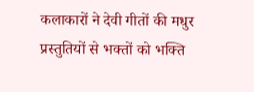कलाकारों ने देवी गीतों की मधुर प्रस्तुतियों से भक्तों को भक्ति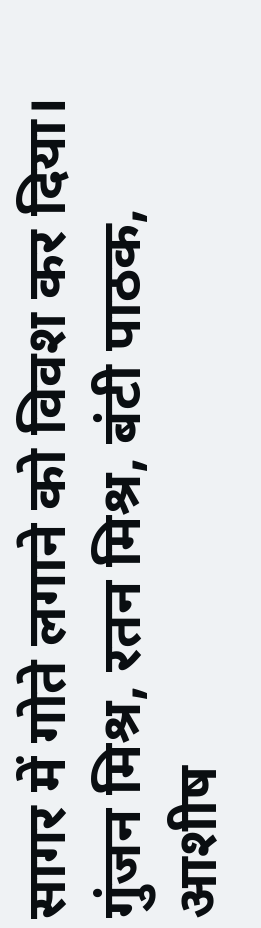सागर में गोते लगाने को विवश कर दिया।
गुंजन मिश्र, रतन मिश्र, बंटी पाठक, आशीष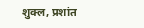शुक्ल, प्रशांत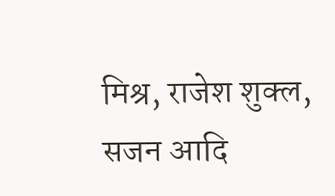मिश्र, राजेश शुक्ल, सजन आदि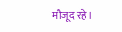मौजूद रहे।